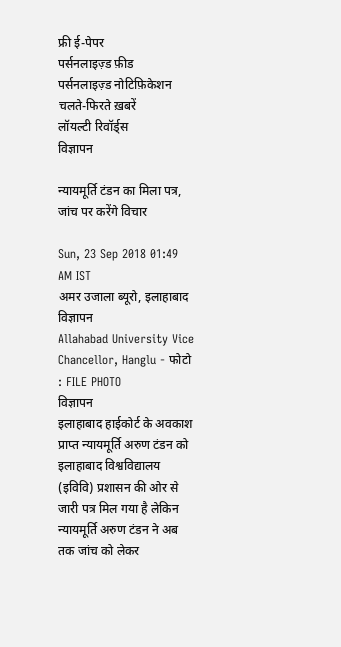फ्री ई-पेपर
पर्सनलाइज़्ड फ़ीड
पर्सनलाइज़्ड नोटिफ़िकेशन
चलते-फिरते ख़बरें
लॉयल्टी रिवॉर्ड्स
विज्ञापन

न्यायमूर्ति टंडन का मिला पत्र, जांच पर करेंगे विचार

Sun, 23 Sep 2018 01:49 AM IST
अमर उजाला ब्यूरो, इलाहाबाद
विज्ञापन
Allahabad University Vice Chancellor, Hanglu - फोटो : FILE PHOTO
विज्ञापन
इलाहाबाद हाईकोर्ट के अवकाश प्राप्त न्यायमूर्ति अरुण टंडन को इलाहाबाद विश्वविद्यालय (इविवि) प्रशासन की ओर से जारी पत्र मिल गया है लेकिन न्यायमूर्ति अरुण टंडन ने अब तक जांच को लेकर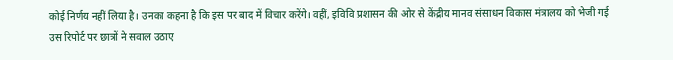कोई निर्णय नहीं लिया है। उनका कहना है कि इस पर बाद में विचार करेंगे। वहीं, इविवि प्रशासन की ओर से केंद्रीय मानव संसाधन विकास मंत्रालय को भेजी गई उस रिपोर्ट पर छात्रों ने सवाल उठाए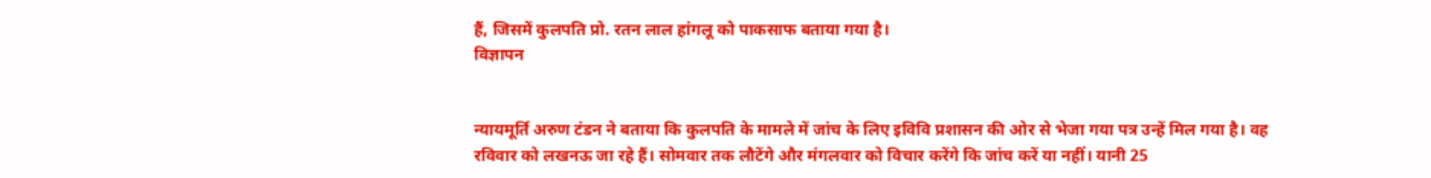हैं, जिसमें कुलपति प्रो. रतन लाल हांगलू को पाकसाफ बताया गया है।
विज्ञापन


न्यायमूर्ति अरुण टंडन ने बताया कि कुलपति के मामले में जांच के लिए इविवि प्रशासन की ओर से भेजा गया पत्र उन्हें मिल गया है। वह रविवार को लखनऊ जा रहे हैं। सोमवार तक लौटेंगे और मंगलवार को विचार करेंगे कि जांच करें या नहीं। यानी 25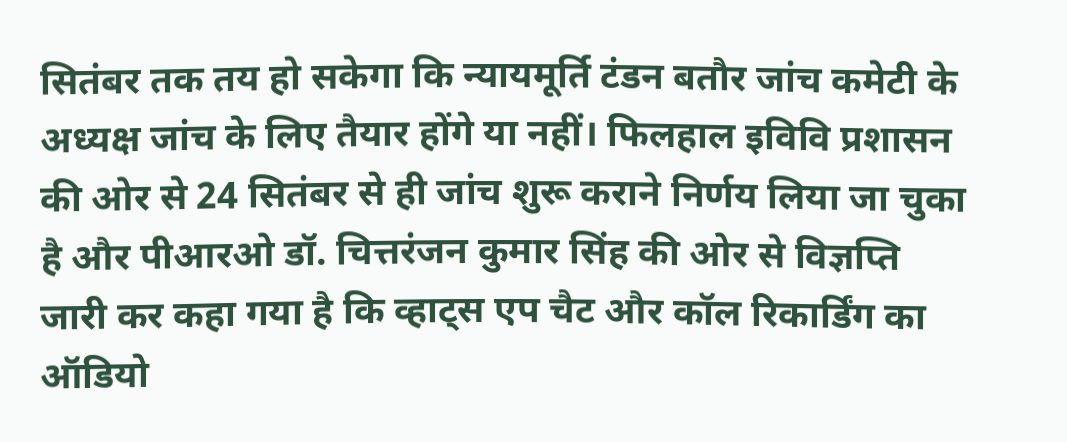सितंबर तक तय हो सकेगा कि न्यायमूर्ति टंडन बतौर जांच कमेटी के अध्यक्ष जांच के लिए तैयार होंगे या नहीं। फिलहाल इविवि प्रशासन की ओर से 24 सितंबर से ही जांच शुरू कराने निर्णय लिया जा चुका है और पीआरओ डॉ. चित्तरंजन कुमार सिंह की ओर से विज्ञप्ति जारी कर कहा गया है कि व्हाट्स एप चैट और कॉल रिकार्डिंग का ऑडियो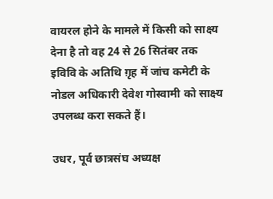वायरल होने के मामले में किसी को साक्ष्य देना है तो वह 24 से 26 सितंबर तक  इविवि के अतिथि ग़ृह में जांच कमेटी के नोडल अधिकारी देवेश गोस्वामी को साक्ष्य उपलब्ध करा सकते हैं।

उधर, पूर्व छात्रसंघ अध्यक्ष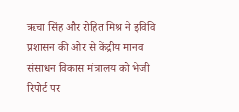ऋचा सिंह और रोहित मिश्र ने इविवि प्रशासन की ओर से केंद्रीय मानव संसाधन विकास मंत्रालय को भेजी रिपोर्ट पर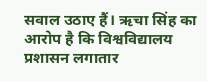सवाल उठाए हैं। ऋचा सिंह का आरोप है कि विश्वविद्यालय प्रशासन लगातार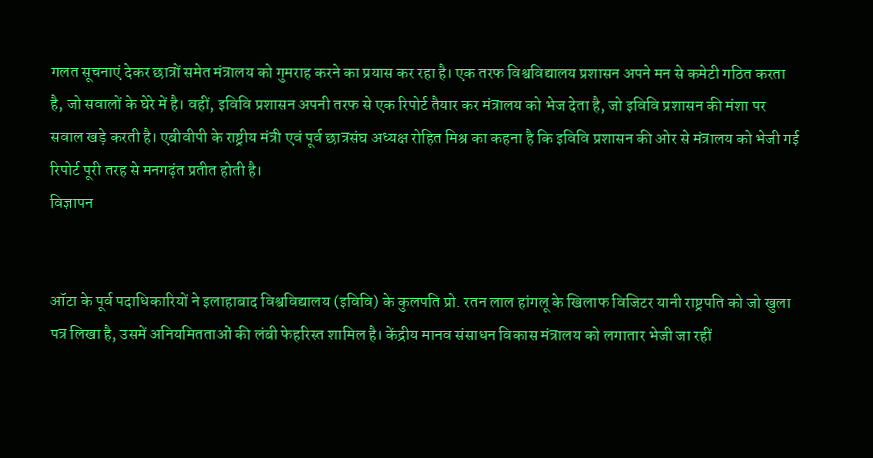गलत सूचनाएं देकर छात्रों समेत मंत्रालय को गुमराह करने का प्रयास कर रहा है। एक तरफ विश्वविद्यालय प्रशासन अपने मन से कमेटी गठित करता है, जो सवालों के घेरे में है। वहीं, इविवि प्रशासन अपनी तरफ से एक रिपोर्ट तैयार कर मंत्रालय को भेज देता है, जो इविवि प्रशासन की मंशा पर सवाल खड़े करती है। एबीवीपी के राष्ट्रीय मंत्री एवं पूर्व छात्रसंघ अध्यक्ष रोहित मिश्र का कहना है कि इविवि प्रशासन की ओर से मंत्रालय को भेजी गई रिपोर्ट पूरी तरह से मनगढ़ंत प्रतीत होती है।
विज्ञापन


ऑटा के पूर्व पदाधिकारियों ने इलाहाबाद विश्वविद्यालय (इविवि) के कुलपति प्रो. रतन लाल हांगलू के खिलाफ विजिटर यानी राष्ट्रपति को जो खुला पत्र लिखा है, उसमें अनियमितताओं की लंबी फेहरिस्त शामिल है। केंद्रीय मानव संसाधन विकास मंत्रालय को लगातार भेजी जा रहीं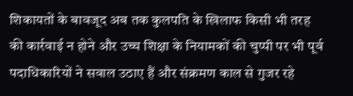शिकायतों के बावजूद अब तक कुलपति के खिलाफ किसी भी तरह की कार्रवाई न होने और उच्च शिक्षा के नियामकों की चुप्पी पर भी पूर्व पदाधिकारियों ने सवाल उठाए हैं और संक्रमण काल से गुजर रहे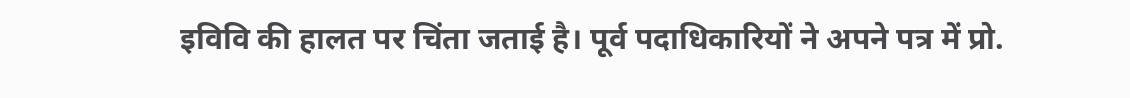इविवि की हालत पर चिंता जताई है। पूर्व पदाधिकारियों ने अपने पत्र में प्रो.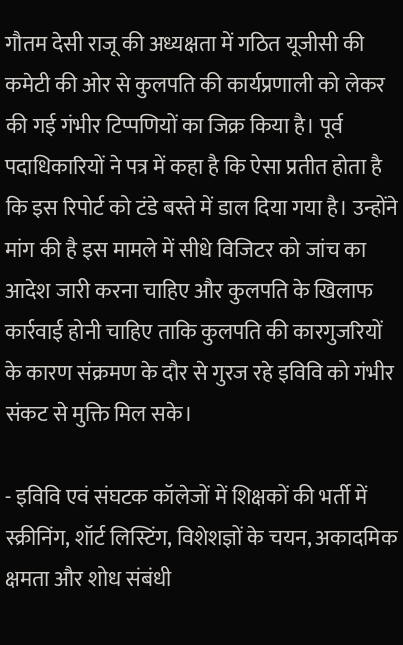गौतम देसी राजू की अध्यक्षता में गठित यूजीसी की कमेटी की ओर से कुलपति की कार्यप्रणाली को लेकर की गई गंभीर टिप्पणियों का जिक्र किया है। पूर्व पदाधिकारियों ने पत्र में कहा है कि ऐसा प्रतीत होता है कि इस रिपोर्ट को टंडे बस्ते में डाल दिया गया है। उन्होंने मांग की है इस मामले में सीधे विजिटर को जांच का आदेश जारी करना चाहिए और कुलपति के खिलाफ कार्रवाई होनी चाहिए ताकि कुलपति की कारगुजरियों के कारण संक्रमण के दौर से गुरज रहे इविवि को गंभीर संकट से मुक्ति मिल सके।

- इविवि एवं संघटक कॉलेजों में शिक्षकों की भर्ती में स्क्रीनिंग, शॉर्ट लिस्टिंग, विशेशज्ञों के चयन, अकादमिक क्षमता और शोध संबंधी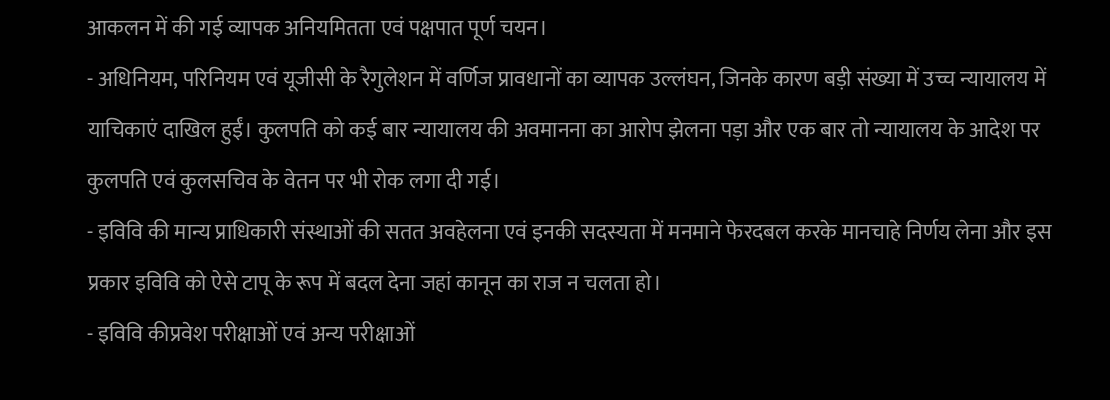आकलन में की गई व्यापक अनियमितता एवं पक्षपात पूर्ण चयन।
- अधिनियम, परिनियम एवं यूजीसी के रैगुलेशन में वर्णिज प्रावधानों का व्यापक उल्लंघन, जिनके कारण बड़ी संख्या में उच्च न्यायालय में याचिकाएं दाखिल हुईं। कुलपति को कई बार न्यायालय की अवमानना का आरोप झेलना पड़ा और एक बार तो न्यायालय के आदेश पर कुलपति एवं कुलसचिव के वेतन पर भी रोक लगा दी गई।
- इविवि की मान्य प्राधिकारी संस्थाओं की सतत अवहेलना एवं इनकी सदस्यता में मनमाने फेरदबल करके मानचाहे निर्णय लेना और इस प्रकार इविवि को ऐसे टापू के रूप में बदल देना जहां कानून का राज न चलता हो।
- इविवि कीप्रवेश परीक्षाओं एवं अन्य परीक्षाओं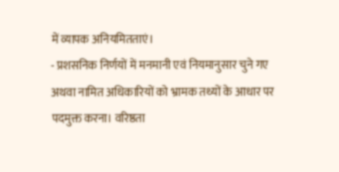में व्यापक अनियमितताएं।
- प्रशसनिक निर्णयों में मनमानी एवं नियमानुसार चुने गए अथवा नामित अधिकारियों को भ्रामक तथ्यों के आधार पर पदमुक्त करना। वरिष्ठता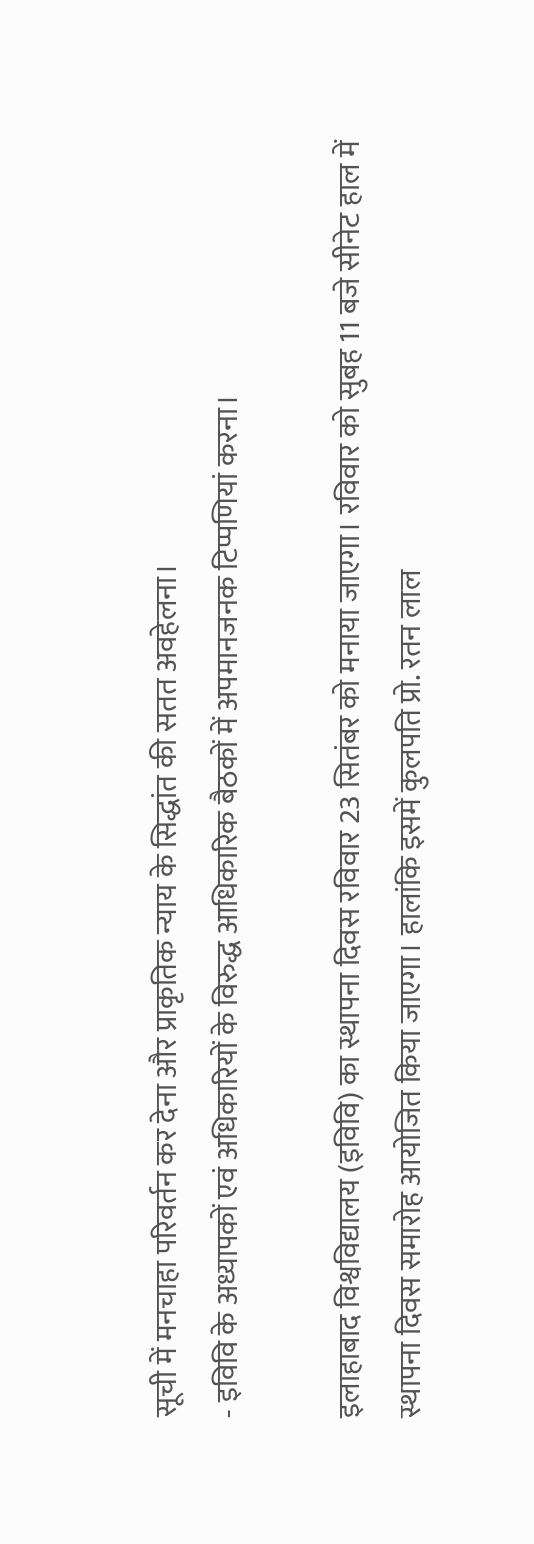सूची में मनचाहा परिवर्तन कर देना और प्राकृतिक न्याय के सिद्धांत की सतत अवहेलना।
- इविवि के अध्यापकों एवं अधिकारियों के विरुद्ध आधिकारिक बैठकों में अपमानजनक टिप्पणियां करना।

इलाहाबाद विश्वविद्यालय (इविवि) का स्थापना दिवस रविवार 23 सितंबर को मनाया जाएगा। रविवार को सुबह 11 बजे सीनेट हाल में स्थापना दिवस समारोह आयोजित किया जाएगा। हालांकि इसमें कुलपति प्रो. रतन लाल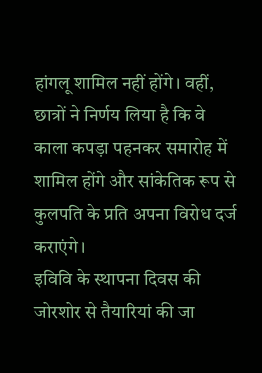हांगलू शामिल नहीं होंगे। वहीं, छात्रों ने निर्णय लिया है कि वे काला कपड़ा पहनकर समारोह में शामिल होंगे और सांकेतिक रूप से कुलपति के प्रति अपना विरोध दर्ज कराएंगे।
इविवि के स्थापना दिवस की जोरशोर से तैयारियां की जा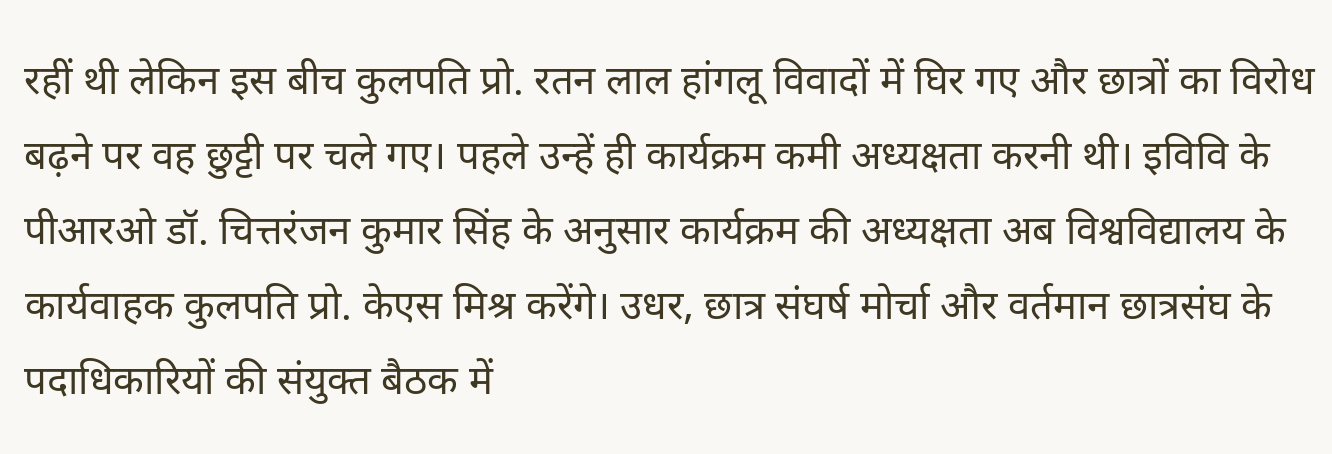रहीं थी लेकिन इस बीच कुलपति प्रो. रतन लाल हांगलू विवादों में घिर गए और छात्रों का विरोध बढ़ने पर वह छुट्टी पर चले गए। पहले उन्हें ही कार्यक्रम कमी अध्यक्षता करनी थी। इविवि के पीआरओ डॉ. चित्तरंजन कुमार सिंह के अनुसार कार्यक्रम की अध्यक्षता अब विश्वविद्यालय के कार्यवाहक कुलपति प्रो. केएस मिश्र करेंगे। उधर, छात्र संघर्ष मोर्चा और वर्तमान छात्रसंघ के पदाधिकारियों की संयुक्त बैठक में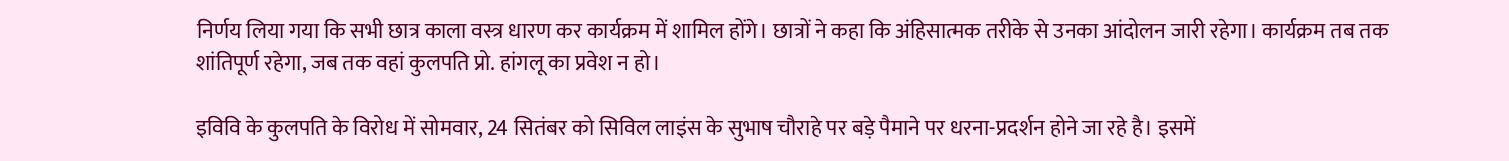निर्णय लिया गया कि सभी छात्र काला वस्त्र धारण कर कार्यक्रम में शामिल होंगे। छात्रों ने कहा कि अंहिसात्मक तरीके से उनका आंदोलन जारी रहेगा। कार्यक्रम तब तक शांतिपूर्ण रहेगा, जब तक वहां कुलपति प्रो. हांगलू का प्रवेश न हो।

इविवि के कुलपति के विरोध में सोमवार, 24 सितंबर को सिविल लाइंस के सुभाष चौराहे पर बड़े पैमाने पर धरना-प्रदर्शन होने जा रहे है। इसमें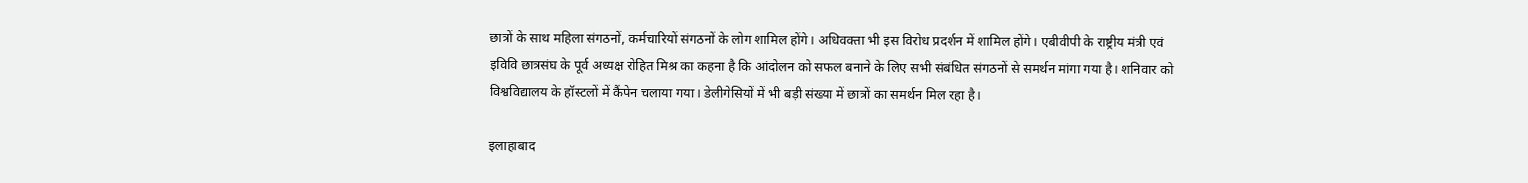छात्रों के साथ महिला संगठनों, कर्मचारियों संगठनों के लोग शामिल होंगे। अधिवक्ता भी इस विरोध प्रदर्शन में शामिल होंगे। एबीवीपी के राष्ट्रीय मंत्री एवं इविवि छात्रसंघ के पूर्व अध्यक्ष रोहित मिश्र का कहना है कि आंदोलन को सफल बनाने के लिए सभी संबंधित संगठनों से समर्थन मांगा गया है। शनिवार को विश्वविद्यालय के हॉस्टलों में कैंपेन चलाया गया। डेलीगेसियों में भी बड़ी संख्या में छात्रों का समर्थन मिल रहा है।

इलाहाबाद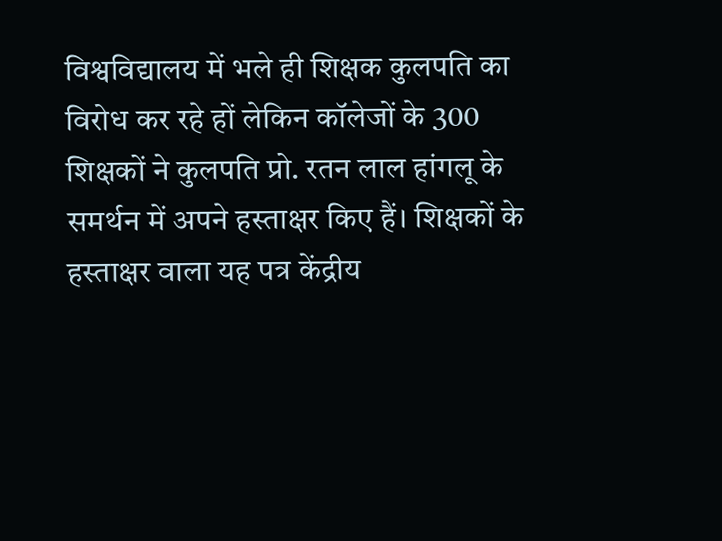विश्वविद्यालय में भले ही शिक्षक कुलपति का विरोध कर रहे हों लेकिन कॉलेजों के 300 शिक्षकों ने कुलपति प्रो. रतन लाल हांगलू के समर्थन में अपने हस्ताक्षर किए हैं। शिक्षकों के हस्ताक्षर वाला यह पत्र केंद्रीय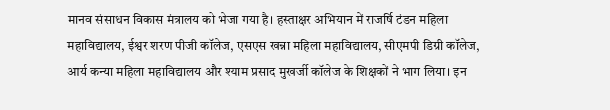मानव संसाधन विकास मंत्रालय को भेजा गया है। हस्ताक्षर अभियान में राजर्षि टंडन महिला महाविद्यालय, ईश्वर शरण पीजी कॉलेज, एसएस खन्ना महिला महाविद्यालय, सीएमपी डिग्री कॉलेज, आर्य कन्या महिला महाविद्यालय और श्याम प्रसाद मुखर्जी कॉलेज के शिक्षकों ने भाग लिया। इन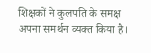शिक्षकों ने कुलपति के समक्ष अपना समर्थन व्यक्त किया है।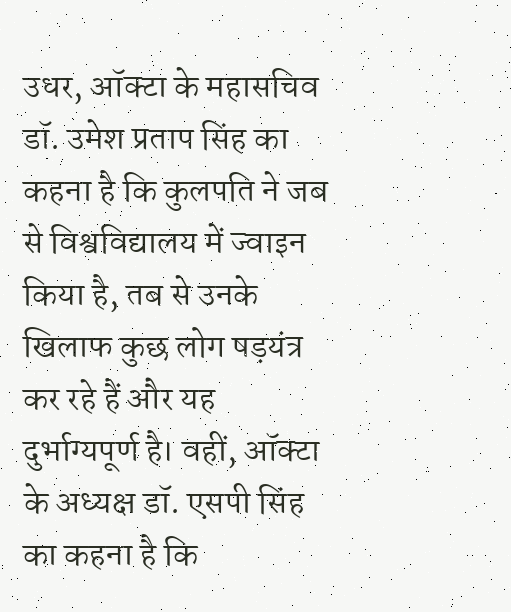उधर, ऑक्टा के महासचिव डॉ. उमेश प्रताप सिंह का कहना है कि कुलपति ने जब से विश्वविद्यालय में ज्वाइन किया है, तब से उनके खिलाफ कुछ लोग षड़यंत्र कर रहे हैं और यह दुर्भाग्यपूर्ण है। वहीं, ऑक्टा के अध्यक्ष डॉ. एसपी सिंह का कहना है कि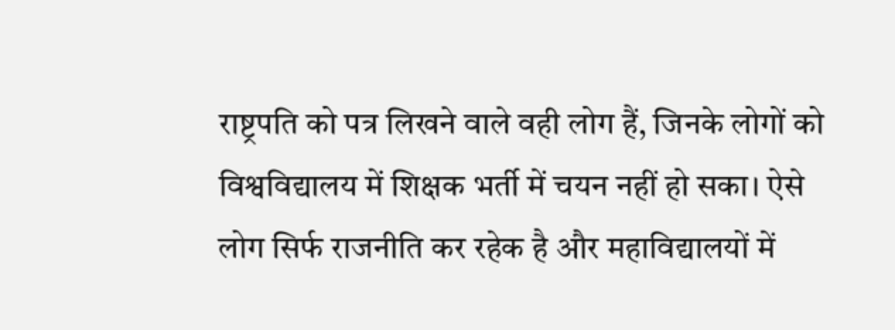राष्ट्रपति को पत्र लिखने वाले वही लोग हैं, जिनके लोगों को विश्वविद्यालय में शिक्षक भर्ती में चयन नहीं हो सका। ऐसे लोग सिर्फ राजनीति कर रहेक है और महाविद्यालयों में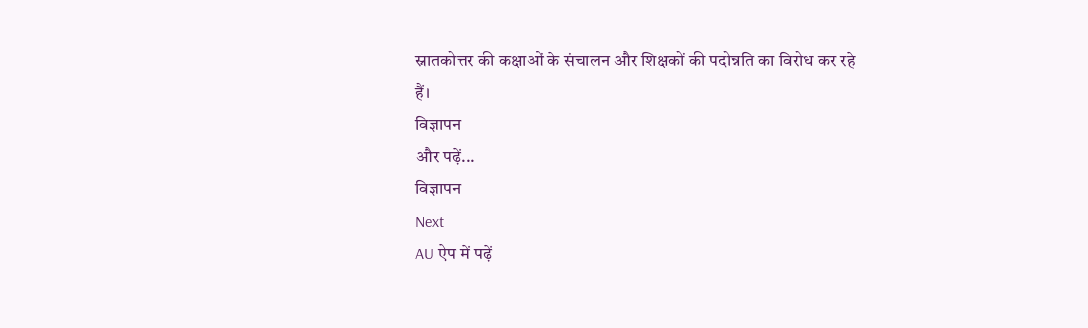स्नातकोत्तर की कक्षाओं के संचालन और शिक्षकों की पदोन्नति का विरोध कर रहे हैं।
विज्ञापन
और पढ़ें...
विज्ञापन
Next
AU ऐप में पढ़ें